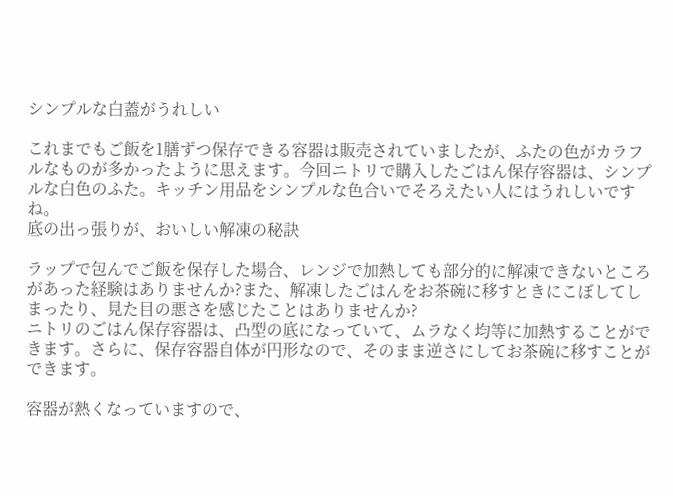シンプルな白蓋がうれしい

これまでもご飯を1膳ずつ保存できる容器は販売されていましたが、ふたの色がカラフルなものが多かったように思えます。今回ニトリで購入したごはん保存容器は、シンプルな白色のふた。キッチン用品をシンプルな色合いでそろえたい人にはうれしいですね。
底の出っ張りが、おいしい解凍の秘訣

ラップで包んでご飯を保存した場合、レンジで加熱しても部分的に解凍できないところがあった経験はありませんか?また、解凍したごはんをお茶碗に移すときにこぼしてしまったり、見た目の悪さを感じたことはありませんか?
ニトリのごはん保存容器は、凸型の底になっていて、ムラなく均等に加熱することができます。さらに、保存容器自体が円形なので、そのまま逆さにしてお茶碗に移すことができます。

容器が熱くなっていますので、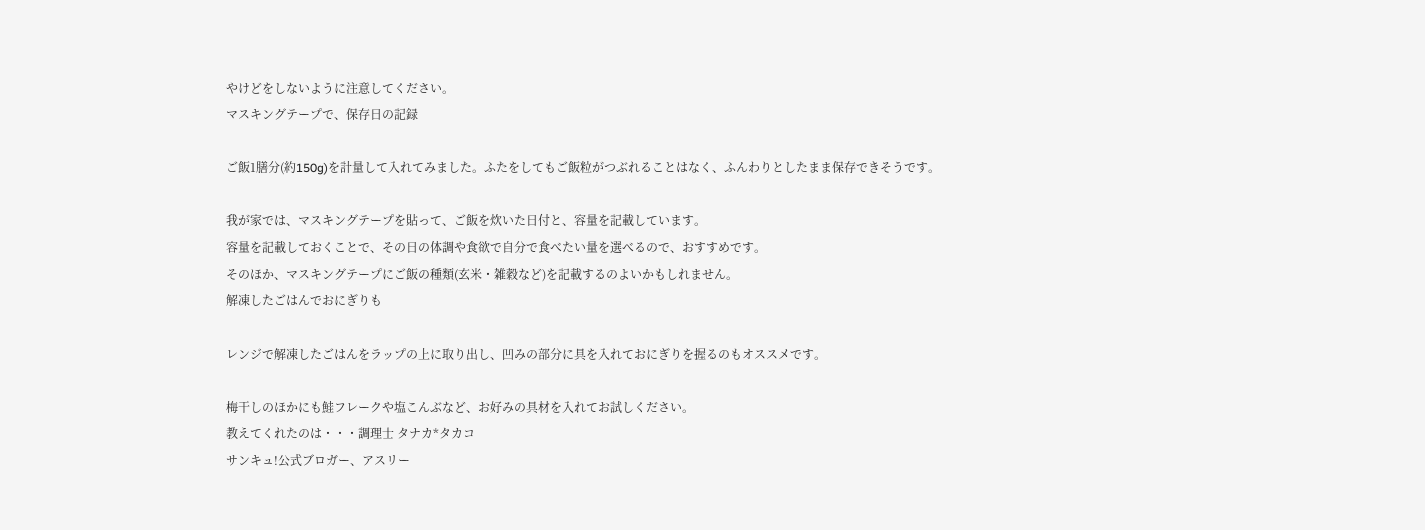やけどをしないように注意してください。
マスキングテープで、保存日の記録

ご飯1膳分(約150g)を計量して入れてみました。ふたをしてもご飯粒がつぶれることはなく、ふんわりとしたまま保存できそうです。

我が家では、マスキングテープを貼って、ご飯を炊いた日付と、容量を記載しています。
容量を記載しておくことで、その日の体調や食欲で自分で食べたい量を選べるので、おすすめです。
そのほか、マスキングテープにご飯の種類(玄米・雑穀など)を記載するのよいかもしれません。
解凍したごはんでおにぎりも

レンジで解凍したごはんをラップの上に取り出し、凹みの部分に具を入れておにぎりを握るのもオススメです。

梅干しのほかにも鮭フレークや塩こんぶなど、お好みの具材を入れてお試しください。
教えてくれたのは・・・調理士 タナカ*タカコ
サンキュ!公式ブロガー、アスリー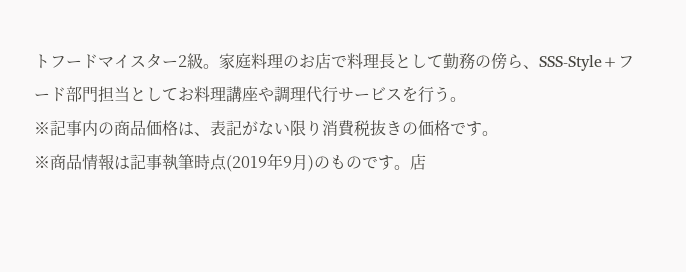トフードマイスター2級。家庭料理のお店で料理長として勤務の傍ら、SSS-Style+フード部門担当としてお料理講座や調理代行サービスを行う。
※記事内の商品価格は、表記がない限り消費税抜きの価格です。
※商品情報は記事執筆時点(2019年9月)のものです。店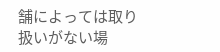舗によっては取り扱いがない場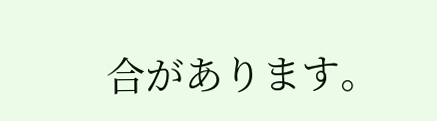合があります。